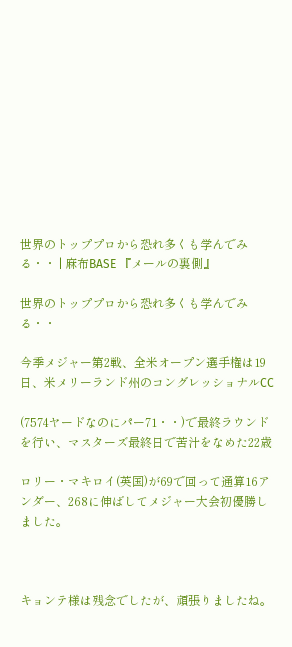世界のトッププロから恐れ多くも学んでみる・・ | 麻布BASE 『メールの裏側』

世界のトッププロから恐れ多くも学んでみる・・

今季メジャー第2戦、全米オープン選手権は19日、米メリーランド州のコングレッショナルCC

(7574ヤードなのにパー71・・)で最終ラウンドを行い、マスターズ最終日で苦汁をなめた22歳

ロリー・マキロイ(英国)が69で回って通算16アンダー、268に伸ばしてメジャー大会初優勝しました。



キョンテ様は残念でしたが、頑張りましたね。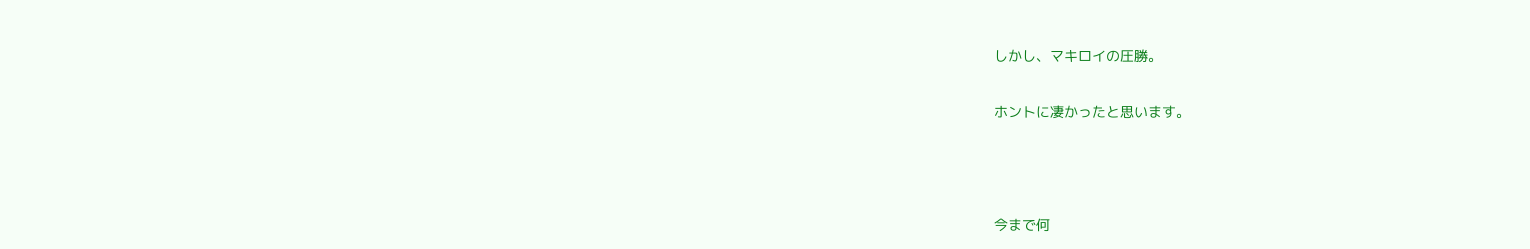しかし、マキロイの圧勝。


ホントに凄かったと思います。





今まで何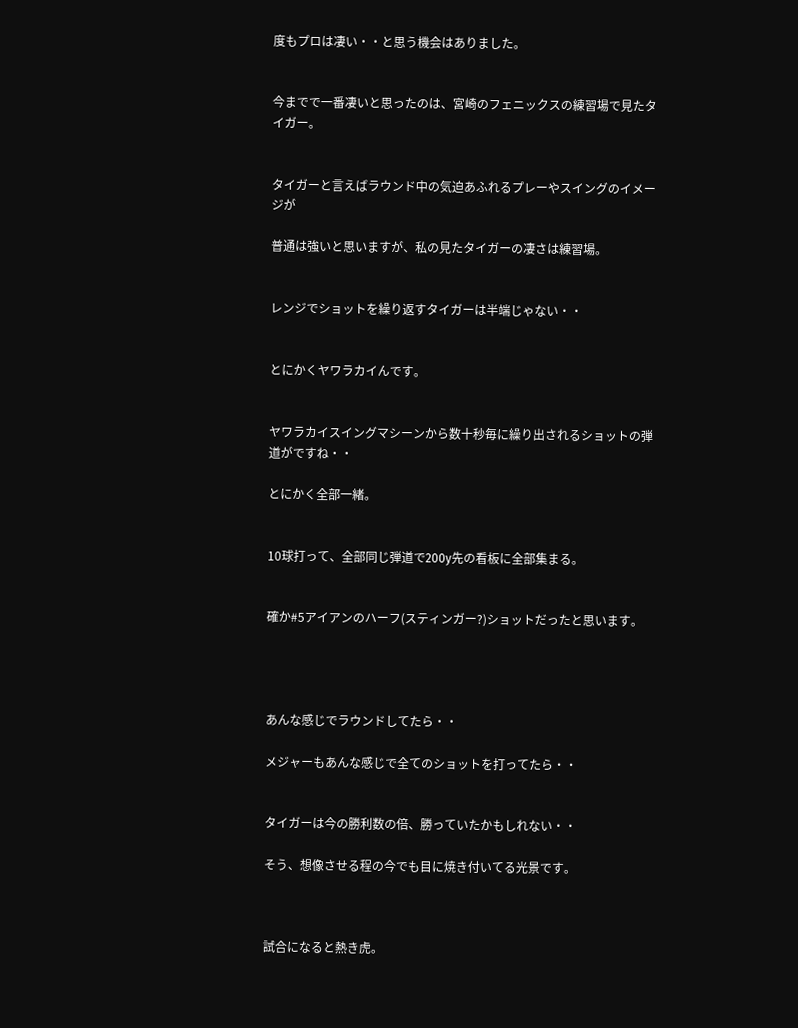度もプロは凄い・・と思う機会はありました。


今までで一番凄いと思ったのは、宮崎のフェニックスの練習場で見たタイガー。


タイガーと言えばラウンド中の気迫あふれるプレーやスイングのイメージが

普通は強いと思いますが、私の見たタイガーの凄さは練習場。


レンジでショットを繰り返すタイガーは半端じゃない・・


とにかくヤワラカイんです。


ヤワラカイスイングマシーンから数十秒毎に繰り出されるショットの弾道がですね・・

とにかく全部一緒。


10球打って、全部同じ弾道で200y先の看板に全部集まる。


確か#5アイアンのハーフ(スティンガー?)ショットだったと思います。




あんな感じでラウンドしてたら・・

メジャーもあんな感じで全てのショットを打ってたら・・


タイガーは今の勝利数の倍、勝っていたかもしれない・・

そう、想像させる程の今でも目に焼き付いてる光景です。



試合になると熱き虎。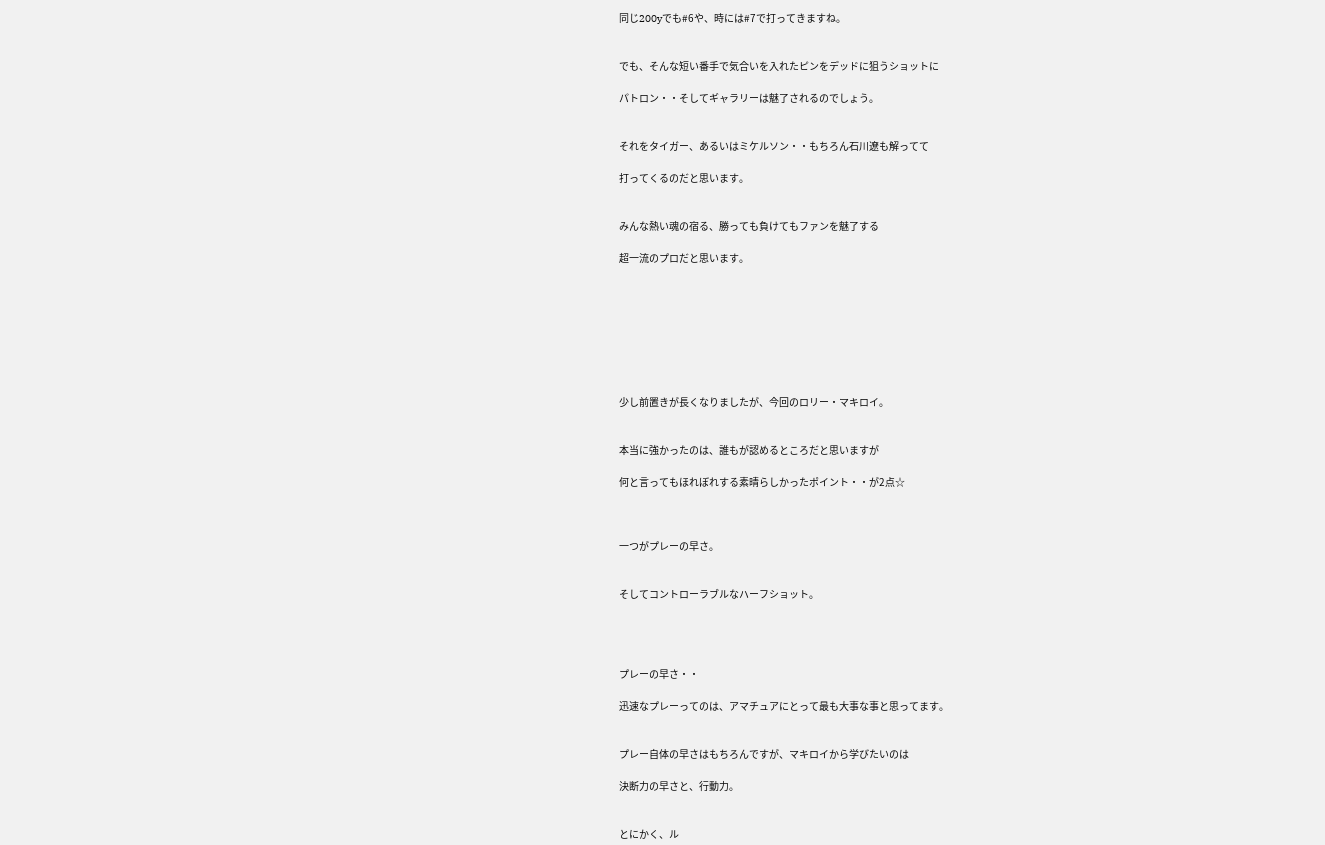同じ200yでも#6や、時には#7で打ってきますね。


でも、そんな短い番手で気合いを入れたピンをデッドに狙うショットに

パトロン・・そしてギャラリーは魅了されるのでしょう。


それをタイガー、あるいはミケルソン・・もちろん石川遼も解ってて

打ってくるのだと思います。


みんな熱い魂の宿る、勝っても負けてもファンを魅了する

超一流のプロだと思います。








少し前置きが長くなりましたが、今回のロリー・マキロイ。


本当に強かったのは、誰もが認めるところだと思いますが

何と言ってもほれぼれする素晴らしかったポイント・・が2点☆



一つがプレーの早さ。


そしてコントローラブルなハーフショット。




プレーの早さ・・

迅速なプレーってのは、アマチュアにとって最も大事な事と思ってます。


プレー自体の早さはもちろんですが、マキロイから学びたいのは

決断力の早さと、行動力。


とにかく、ル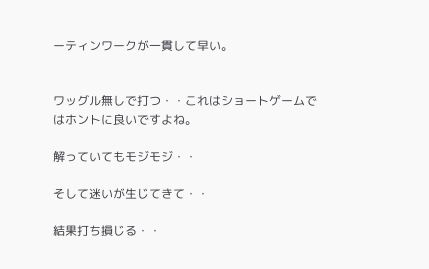ーティンワークが一貫して早い。


ワッグル無しで打つ・・これはショートゲームではホントに良いですよね。

解っていてもモジモジ・・

そして迷いが生じてきて・・

結果打ち損じる・・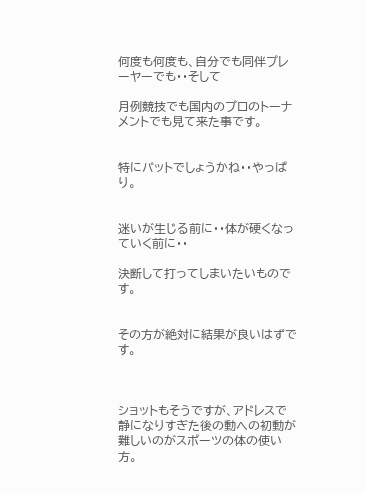何度も何度も、自分でも同伴プレーヤーでも・・そして

月例競技でも国内のプロのトーナメントでも見て来た事です。


特にパットでしょうかね・・やっぱり。


迷いが生じる前に・・体が硬くなっていく前に・・

決断して打ってしまいたいものです。


その方が絶対に結果が良いはずです。



ショットもそうですが、アドレスで静になりすぎた後の動への初動が難しいのがスポーツの体の使い方。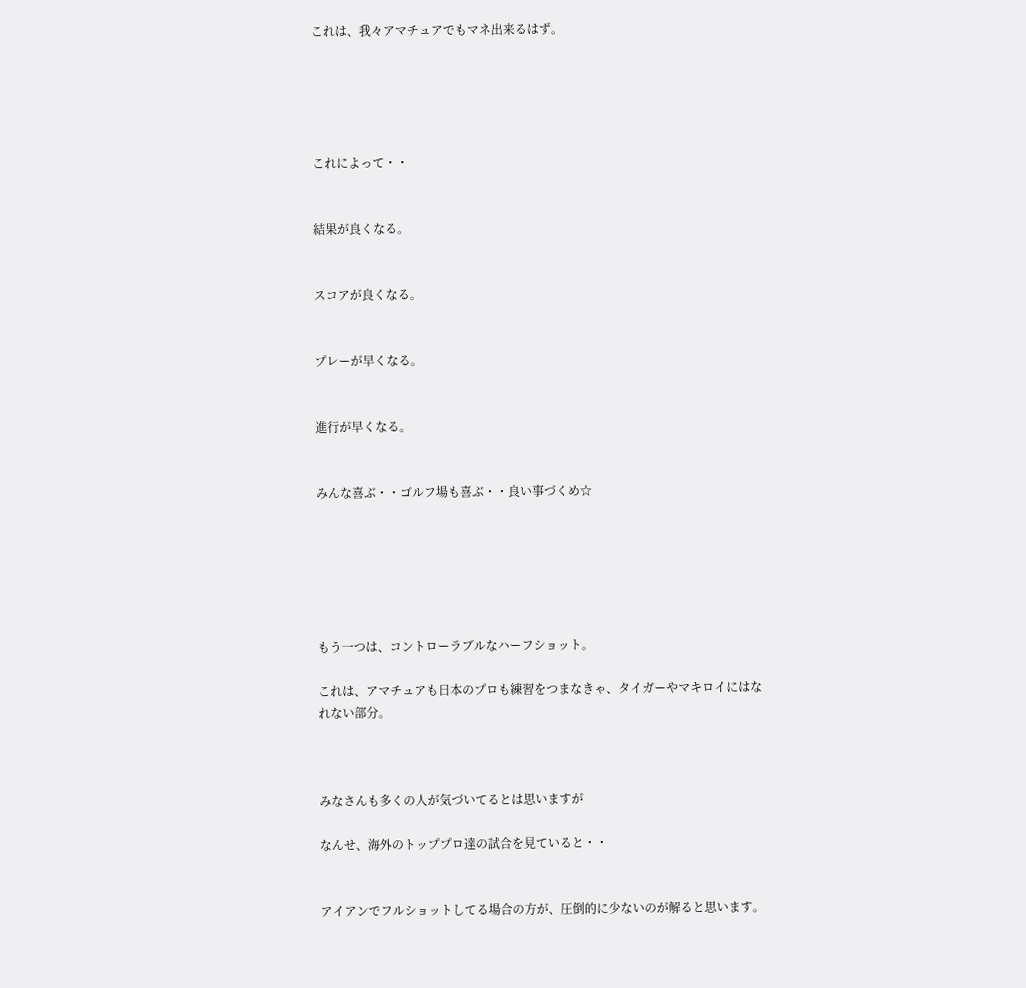これは、我々アマチュアでもマネ出来るはず。





これによって・・


結果が良くなる。


スコアが良くなる。


プレーが早くなる。


進行が早くなる。


みんな喜ぶ・・ゴルフ場も喜ぶ・・良い事づくめ☆






もう一つは、コントローラブルなハーフショット。

これは、アマチュアも日本のプロも練習をつまなきゃ、タイガーやマキロイにはなれない部分。



みなさんも多くの人が気づいてるとは思いますが

なんせ、海外のトッププロ達の試合を見ていると・・


アイアンでフルショットしてる場合の方が、圧倒的に少ないのが解ると思います。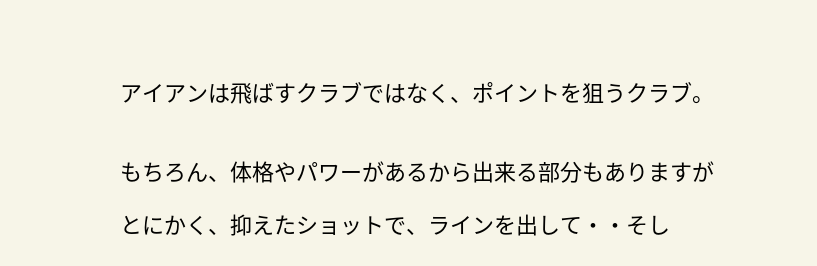アイアンは飛ばすクラブではなく、ポイントを狙うクラブ。


もちろん、体格やパワーがあるから出来る部分もありますが

とにかく、抑えたショットで、ラインを出して・・そし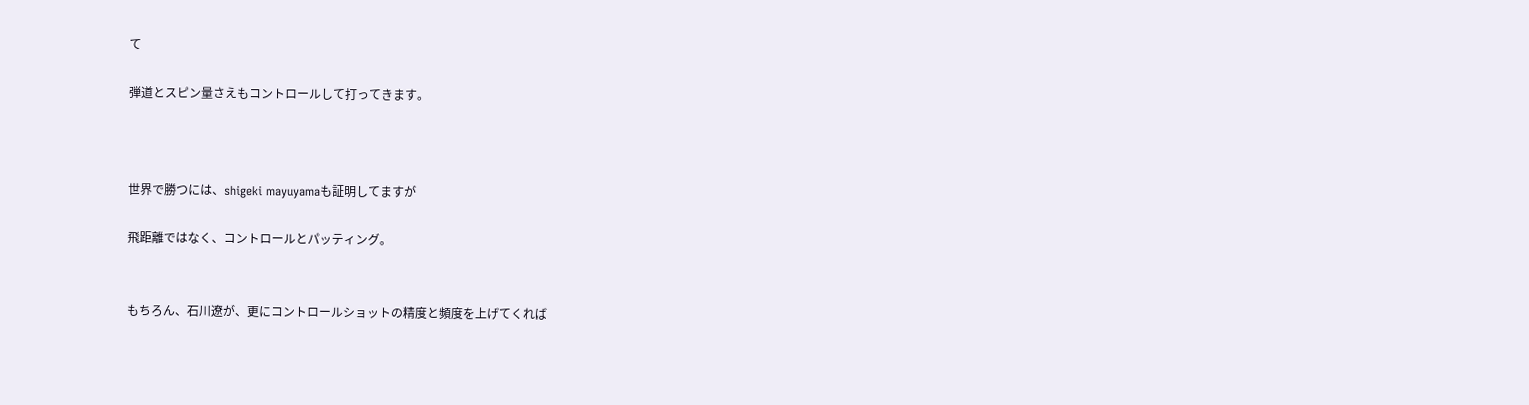て

弾道とスピン量さえもコントロールして打ってきます。



世界で勝つには、shigeki mayuyamaも証明してますが

飛距離ではなく、コントロールとパッティング。


もちろん、石川遼が、更にコントロールショットの精度と頻度を上げてくれば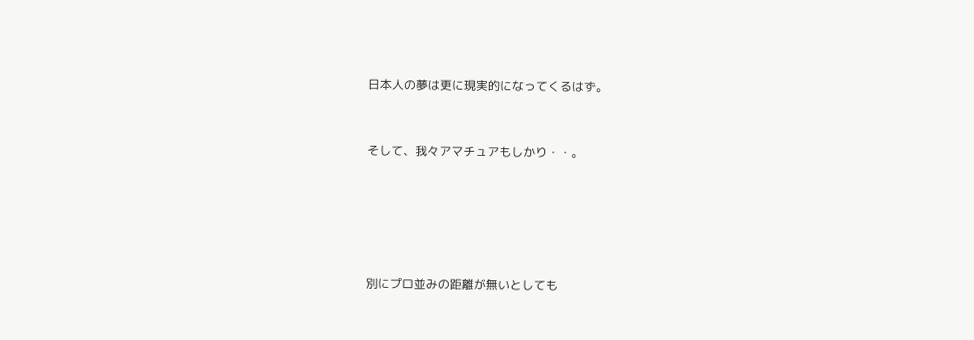日本人の夢は更に現実的になってくるはず。


そして、我々アマチュアもしかり・・。





別にプロ並みの距離が無いとしても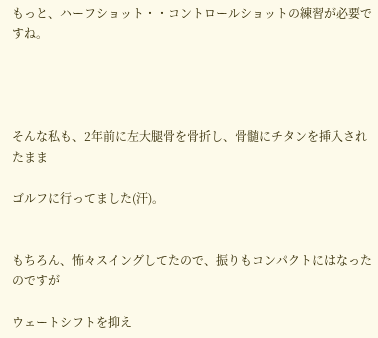もっと、ハーフショット・・コントロールショットの練習が必要ですね。




そんな私も、2年前に左大腿骨を骨折し、骨髄にチタンを挿入されたまま

ゴルフに行ってました(汗)。


もちろん、怖々スイングしてたので、振りもコンパクトにはなったのですが

ウェートシフトを抑え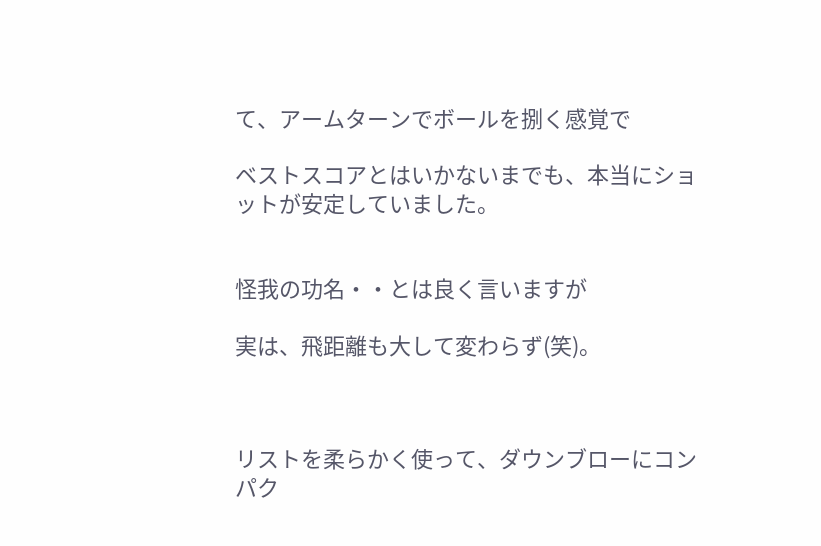て、アームターンでボールを捌く感覚で

ベストスコアとはいかないまでも、本当にショットが安定していました。


怪我の功名・・とは良く言いますが

実は、飛距離も大して変わらず(笑)。



リストを柔らかく使って、ダウンブローにコンパク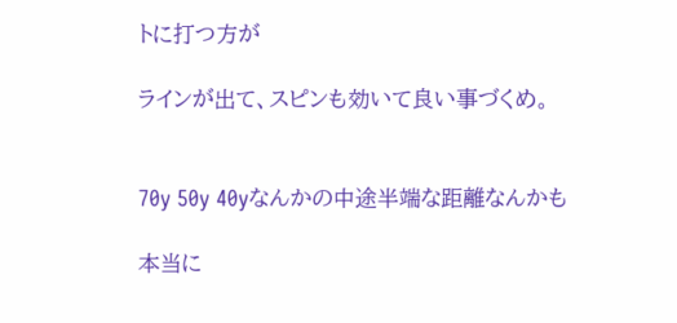トに打つ方が

ラインが出て、スピンも効いて良い事づくめ。


70y 50y 40yなんかの中途半端な距離なんかも

本当に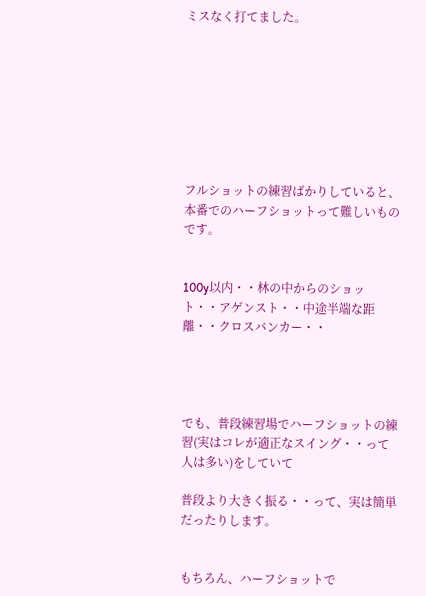ミスなく打てました。








フルショットの練習ばかりしていると、本番でのハーフショットって難しいものです。


100y以内・・林の中からのショット・・アゲンスト・・中途半端な距離・・クロスバンカー・・




でも、普段練習場でハーフショットの練習(実はコレが適正なスイング・・って人は多い)をしていて

普段より大きく振る・・って、実は簡単だったりします。


もちろん、ハーフショットで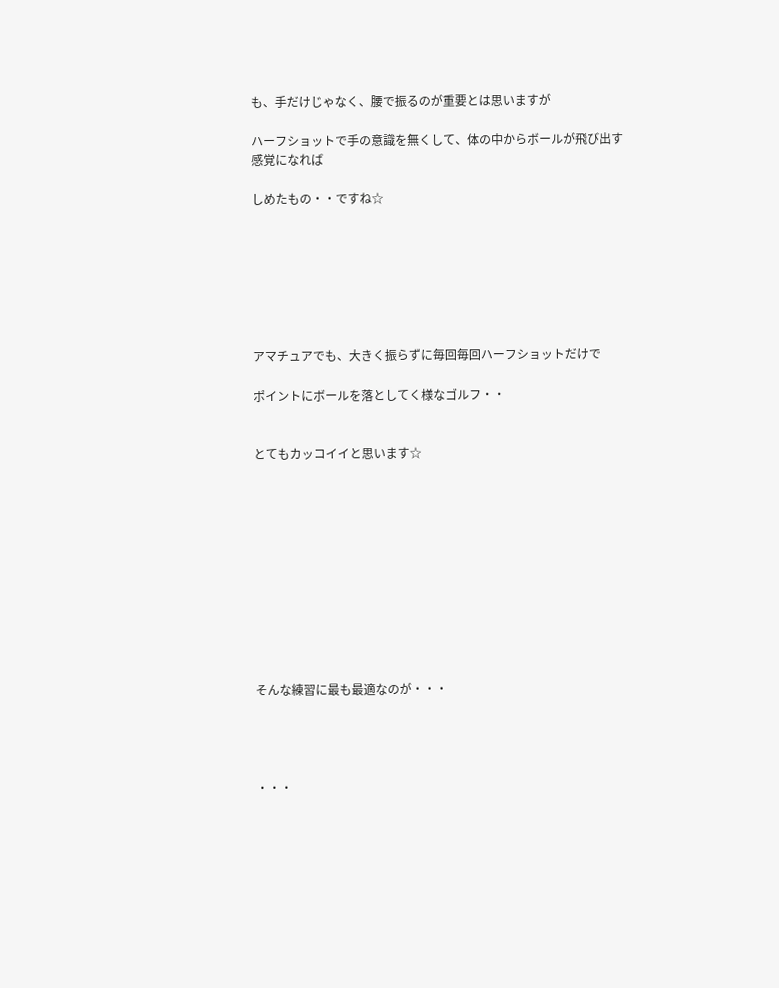も、手だけじゃなく、腰で振るのが重要とは思いますが

ハーフショットで手の意識を無くして、体の中からボールが飛び出す感覚になれば

しめたもの・・ですね☆







アマチュアでも、大きく振らずに毎回毎回ハーフショットだけで

ポイントにボールを落としてく様なゴルフ・・


とてもカッコイイと思います☆











そんな練習に最も最適なのが・・・




・・・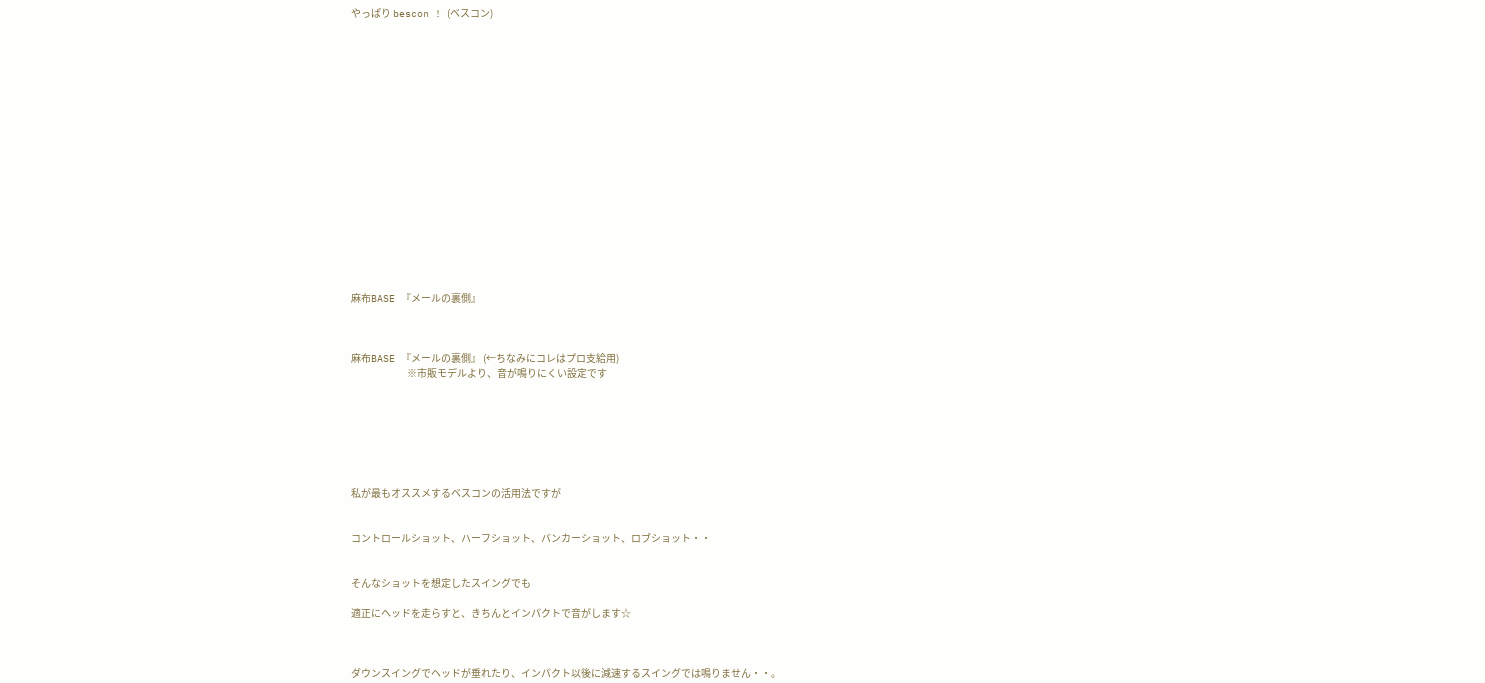やっぱり bescon ! (ベスコン)


















麻布BASE 『メールの裏側』



麻布BASE 『メールの裏側』 (←ちなみにコレはプロ支給用)
                            ※市販モデルより、音が鳴りにくい設定です







私が最もオススメするベスコンの活用法ですが


コントロールショット、ハーフショット、バンカーショット、ロブショット・・


そんなショットを想定したスイングでも

適正にヘッドを走らすと、きちんとインパクトで音がします☆



ダウンスイングでヘッドが垂れたり、インパクト以後に減速するスイングでは鳴りません・・。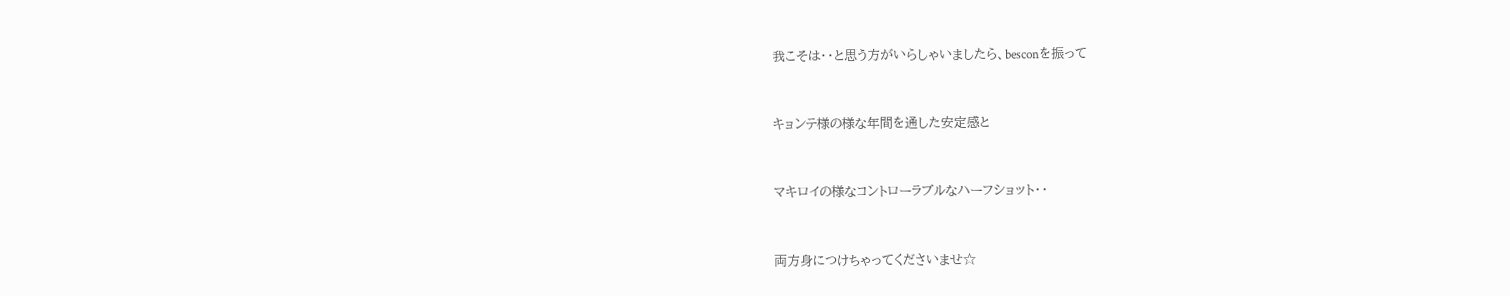我こそは・・と思う方がいらしゃいましたら、besconを振って


キョンテ様の様な年間を通した安定感と


マキロイの様なコントローラブルなハーフショット・・


両方身につけちゃってくださいませ☆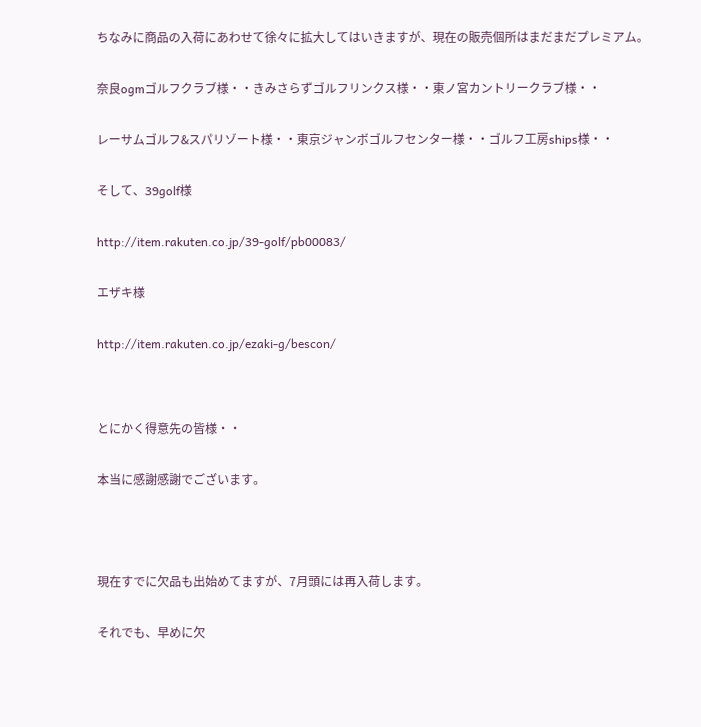ちなみに商品の入荷にあわせて徐々に拡大してはいきますが、現在の販売個所はまだまだプレミアム。


奈良ogmゴルフクラブ様・・きみさらずゴルフリンクス様・・東ノ宮カントリークラブ様・・


レーサムゴルフ&スパリゾート様・・東京ジャンボゴルフセンター様・・ゴルフ工房ships様・・


そして、39golf様


http://item.rakuten.co.jp/39-golf/pb00083/


エザキ様


http://item.rakuten.co.jp/ezaki-g/bescon/




とにかく得意先の皆様・・


本当に感謝感謝でございます。





現在すでに欠品も出始めてますが、7月頭には再入荷します。


それでも、早めに欠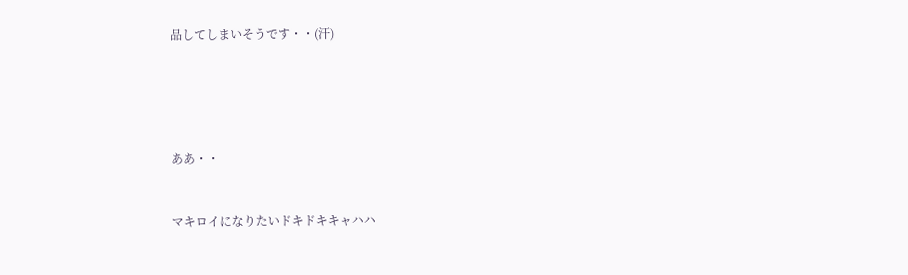品してしまいそうです・・(汗)





ああ・・


マキロイになりたいドキドキキャハハ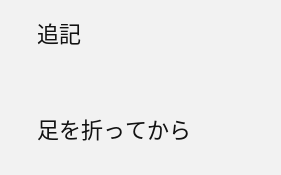追記



足を折ってから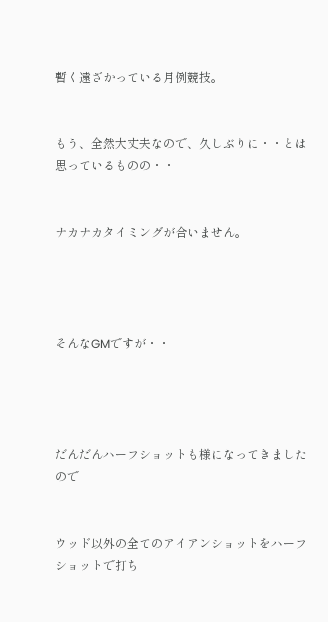暫く遠ざかっている月例競技。


もう、全然大丈夫なので、久しぶりに・・とは思っているものの・・


ナカナカタイミングが合いません。




そんなGMですが・・




だんだんハーフショットも様になってきましたので


ウッド以外の全てのアイアンショットをハーフショットで打ち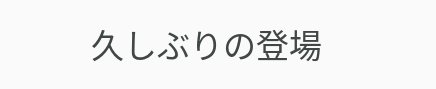久しぶりの登場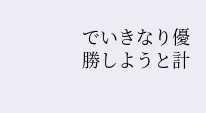でいきなり優勝しようと計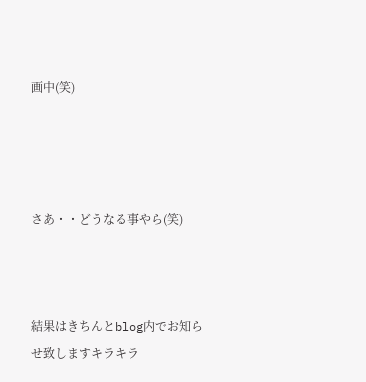画中(笑)




さあ・・どうなる事やら(笑)



結果はきちんとblog内でお知らせ致しますキラキラ